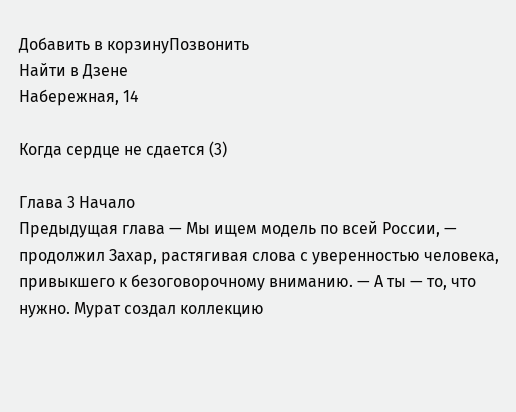Добавить в корзинуПозвонить
Найти в Дзене
Набережная, 14

Когда сердце не сдается (3)

Глава 3 Начало
Предыдущая глава — Мы ищем модель по всей России, — продолжил Захар, растягивая слова с уверенностью человека, привыкшего к безоговорочному вниманию. — А ты — то, что нужно. Мурат создал коллекцию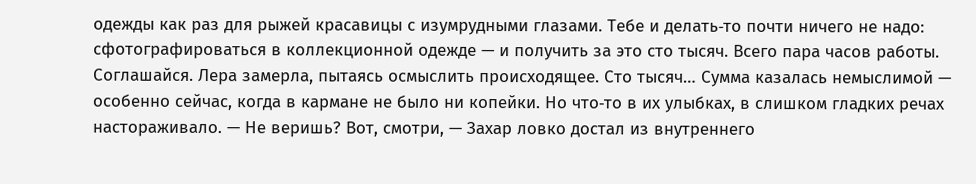одежды как раз для рыжей красавицы с изумрудными глазами. Тебе и делать‑то почти ничего не надо: сфотографироваться в коллекционной одежде — и получить за это сто тысяч. Всего пара часов работы. Соглашайся. Лера замерла, пытаясь осмыслить происходящее. Сто тысяч… Сумма казалась немыслимой — особенно сейчас, когда в кармане не было ни копейки. Но что‑то в их улыбках, в слишком гладких речах настораживало. — Не веришь? Вот, смотри, — Захар ловко достал из внутреннего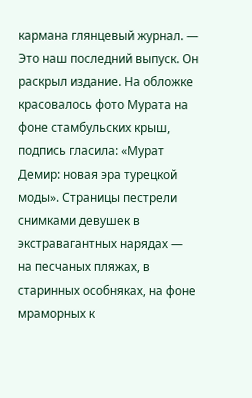кармана глянцевый журнал. — Это наш последний выпуск. Он раскрыл издание. На обложке красовалось фото Мурата на фоне стамбульских крыш, подпись гласила: «Мурат Демир: новая эра турецкой моды». Страницы пестрели снимками девушек в экстравагантных нарядах — на песчаных пляжах, в старинных особняках, на фоне мраморных к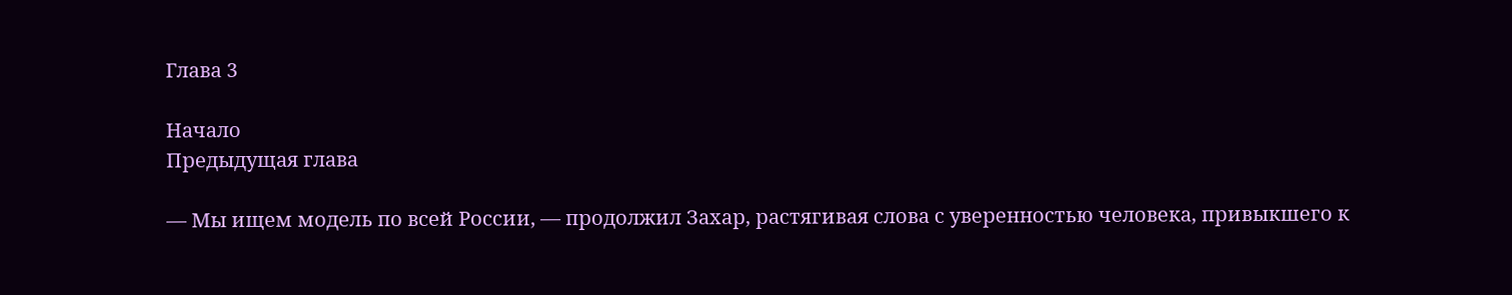Глава 3

Начало
Предыдущая глава

— Мы ищем модель по всей России, — продолжил Захар, растягивая слова с уверенностью человека, привыкшего к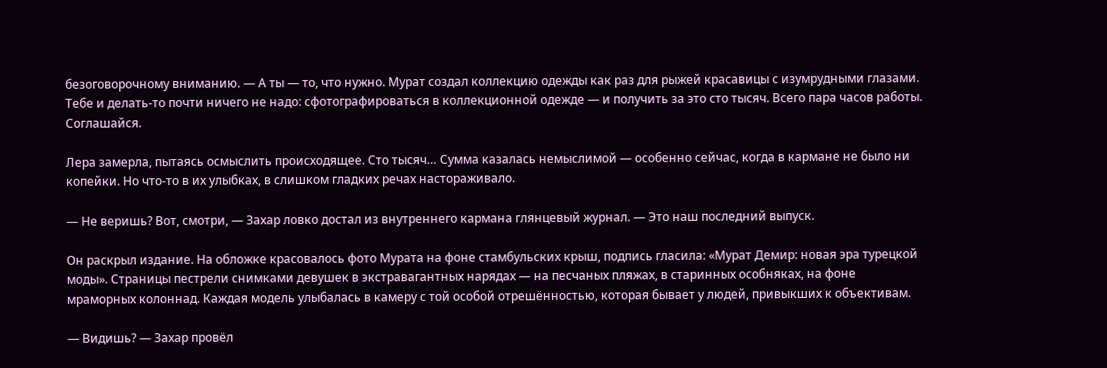безоговорочному вниманию. — А ты — то, что нужно. Мурат создал коллекцию одежды как раз для рыжей красавицы с изумрудными глазами. Тебе и делать‑то почти ничего не надо: сфотографироваться в коллекционной одежде — и получить за это сто тысяч. Всего пара часов работы. Соглашайся.

Лера замерла, пытаясь осмыслить происходящее. Сто тысяч… Сумма казалась немыслимой — особенно сейчас, когда в кармане не было ни копейки. Но что‑то в их улыбках, в слишком гладких речах настораживало.

— Не веришь? Вот, смотри, — Захар ловко достал из внутреннего кармана глянцевый журнал. — Это наш последний выпуск.

Он раскрыл издание. На обложке красовалось фото Мурата на фоне стамбульских крыш, подпись гласила: «Мурат Демир: новая эра турецкой моды». Страницы пестрели снимками девушек в экстравагантных нарядах — на песчаных пляжах, в старинных особняках, на фоне мраморных колоннад. Каждая модель улыбалась в камеру с той особой отрешённостью, которая бывает у людей, привыкших к объективам.

— Видишь? — Захар провёл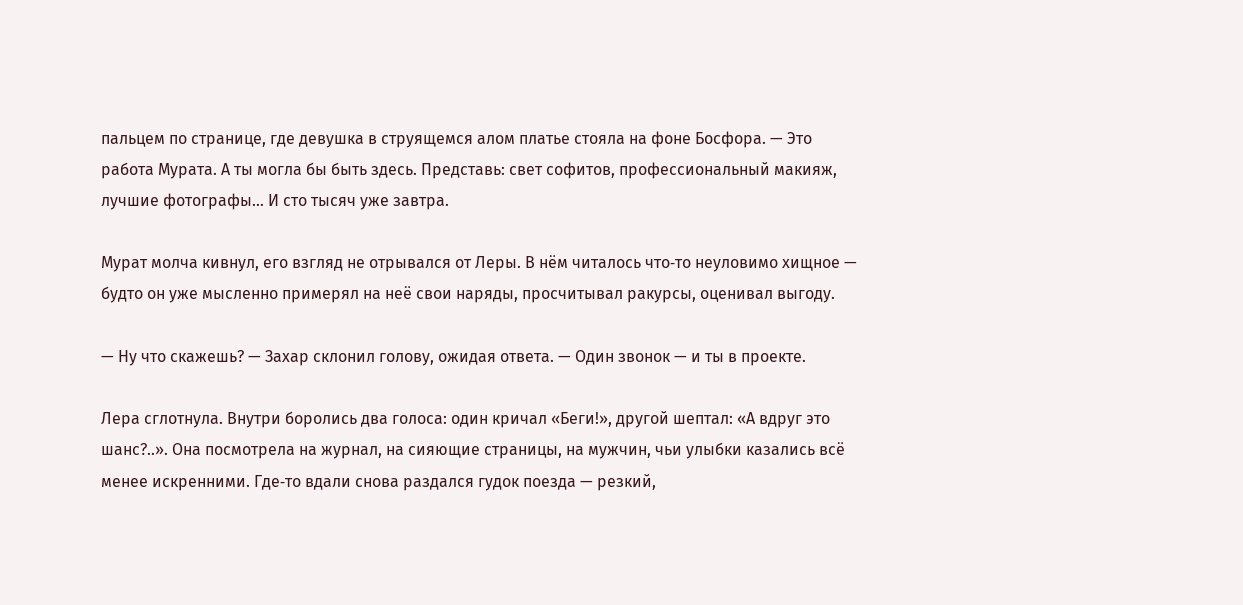пальцем по странице, где девушка в струящемся алом платье стояла на фоне Босфора. — Это работа Мурата. А ты могла бы быть здесь. Представь: свет софитов, профессиональный макияж, лучшие фотографы… И сто тысяч уже завтра.

Мурат молча кивнул, его взгляд не отрывался от Леры. В нём читалось что‑то неуловимо хищное — будто он уже мысленно примерял на неё свои наряды, просчитывал ракурсы, оценивал выгоду.

— Ну что скажешь? — Захар склонил голову, ожидая ответа. — Один звонок — и ты в проекте.

Лера сглотнула. Внутри боролись два голоса: один кричал «Беги!», другой шептал: «А вдруг это шанс?..». Она посмотрела на журнал, на сияющие страницы, на мужчин, чьи улыбки казались всё менее искренними. Где‑то вдали снова раздался гудок поезда — резкий,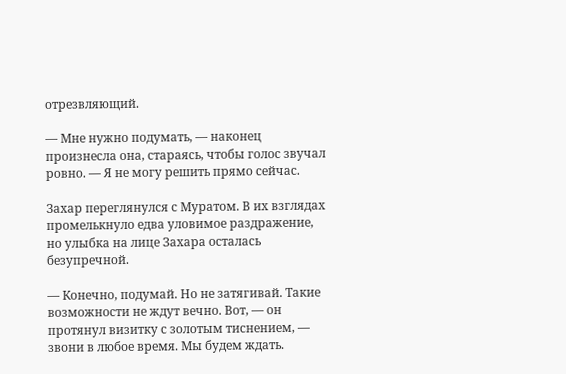отрезвляющий.

— Мне нужно подумать, — наконец произнесла она, стараясь, чтобы голос звучал ровно. — Я не могу решить прямо сейчас.

Захар переглянулся с Муратом. В их взглядах промелькнуло едва уловимое раздражение, но улыбка на лице Захара осталась безупречной.

— Конечно, подумай. Но не затягивай. Такие возможности не ждут вечно. Вот, — он протянул визитку с золотым тиснением, — звони в любое время. Мы будем ждать.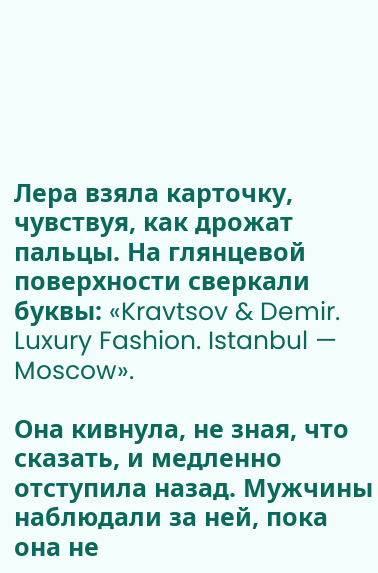Лера взяла карточку, чувствуя, как дрожат пальцы. На глянцевой поверхности сверкали буквы: «Kravtsov & Demir. Luxury Fashion. Istanbul — Moscow».

Она кивнула, не зная, что сказать, и медленно отступила назад. Мужчины наблюдали за ней, пока она не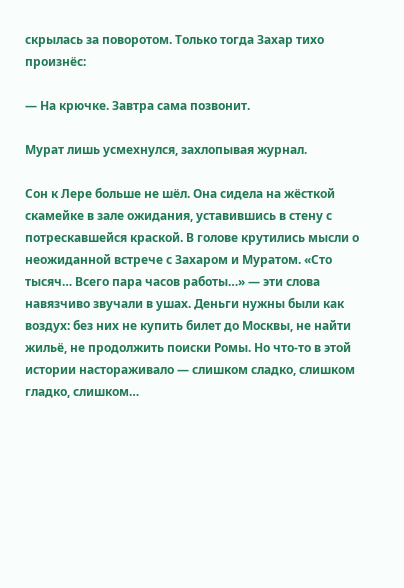скрылась за поворотом. Только тогда Захар тихо произнёс:

— На крючке. Завтра сама позвонит.

Мурат лишь усмехнулся, захлопывая журнал.

Сон к Лере больше не шёл. Она сидела на жёсткой скамейке в зале ожидания, уставившись в стену с потрескавшейся краской. В голове крутились мысли о неожиданной встрече с Захаром и Муратом. «Сто тысяч… Всего пара часов работы…» — эти слова навязчиво звучали в ушах. Деньги нужны были как воздух: без них не купить билет до Москвы, не найти жильё, не продолжить поиски Ромы. Но что‑то в этой истории настораживало — слишком сладко, слишком гладко, слишком…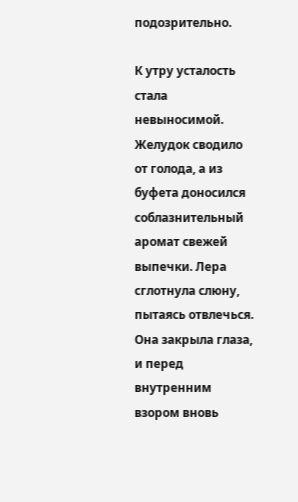подозрительно.

К утру усталость стала невыносимой. Желудок сводило от голода, а из буфета доносился соблазнительный аромат свежей выпечки. Лера сглотнула слюну, пытаясь отвлечься. Она закрыла глаза, и перед внутренним взором вновь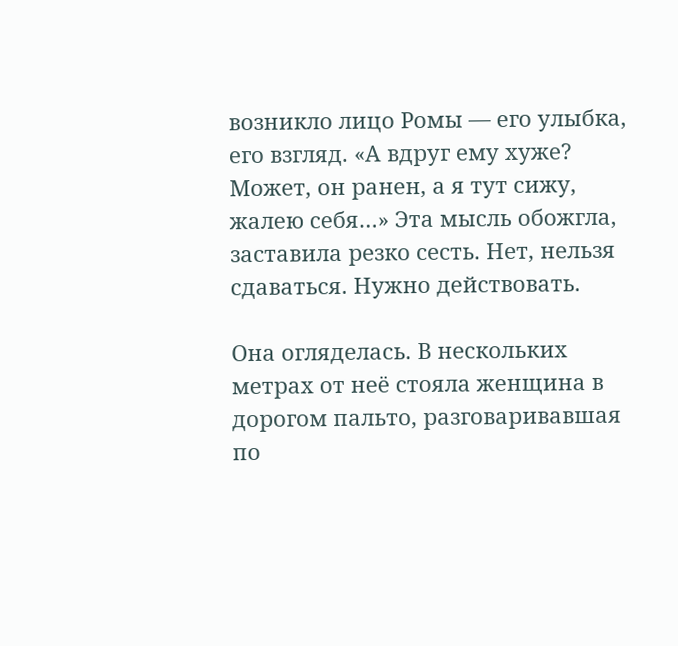возникло лицо Ромы — его улыбка, его взгляд. «А вдруг ему хуже? Может, он ранен, а я тут сижу, жалею себя…» Эта мысль обожгла, заставила резко сесть. Нет, нельзя сдаваться. Нужно действовать.

Она огляделась. В нескольких метрах от неё стояла женщина в дорогом пальто, разговаривавшая по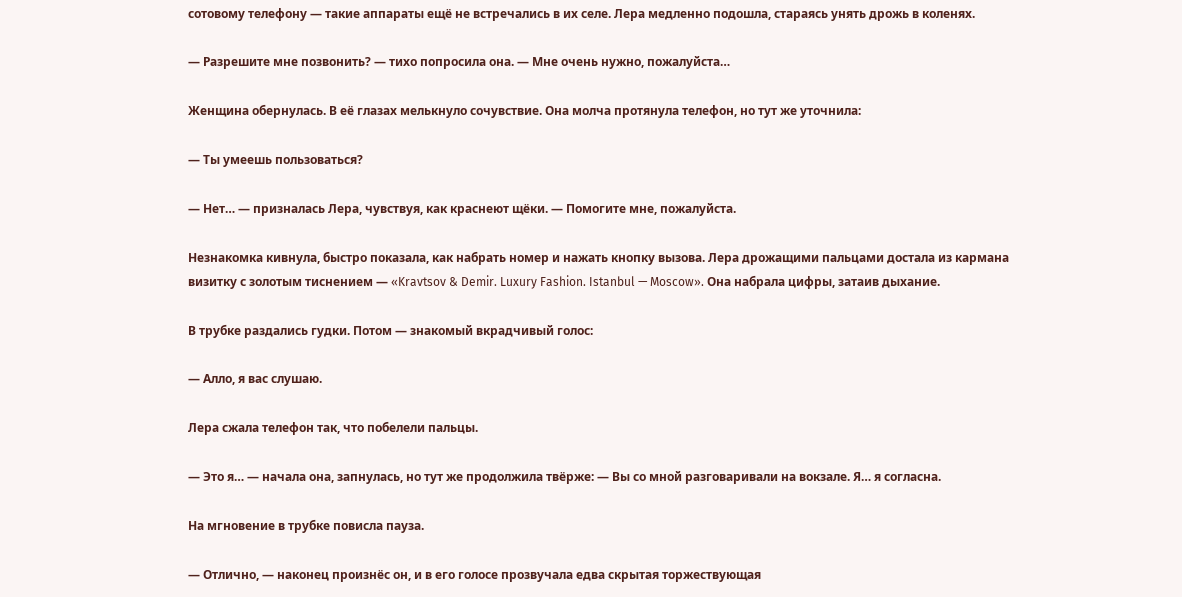сотовому телефону — такие аппараты ещё не встречались в их селе. Лера медленно подошла, стараясь унять дрожь в коленях.

— Разрешите мне позвонить? — тихо попросила она. — Мне очень нужно, пожалуйста…

Женщина обернулась. В её глазах мелькнуло сочувствие. Она молча протянула телефон, но тут же уточнила:

— Ты умеешь пользоваться?

— Нет… — призналась Лера, чувствуя, как краснеют щёки. — Помогите мне, пожалуйста.

Незнакомка кивнула, быстро показала, как набрать номер и нажать кнопку вызова. Лера дрожащими пальцами достала из кармана визитку с золотым тиснением — «Kravtsov & Demir. Luxury Fashion. Istanbul — Moscow». Она набрала цифры, затаив дыхание.

В трубке раздались гудки. Потом — знакомый вкрадчивый голос:

— Алло, я вас слушаю.

Лера сжала телефон так, что побелели пальцы.

— Это я… — начала она, запнулась, но тут же продолжила твёрже: — Вы со мной разговаривали на вокзале. Я… я согласна.

На мгновение в трубке повисла пауза.

— Отлично, — наконец произнёс он, и в его голосе прозвучала едва скрытая торжествующая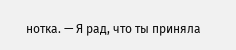нотка. — Я рад, что ты приняла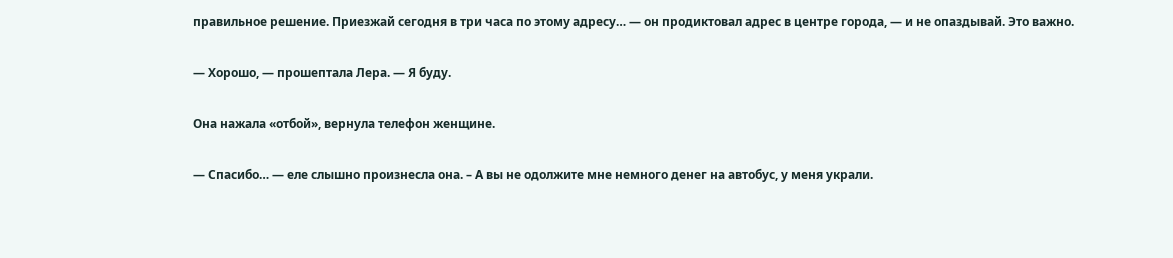правильное решение. Приезжай сегодня в три часа по этому адресу… — он продиктовал адрес в центре города, — и не опаздывай. Это важно.

— Хорошо, — прошептала Лера. — Я буду.

Она нажала «отбой», вернула телефон женщине.

— Спасибо… — еле слышно произнесла она. – А вы не одолжите мне немного денег на автобус, у меня украли.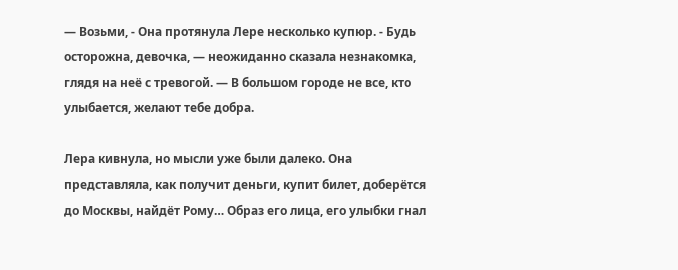— Возьми, - Она протянула Лере несколько купюр. - Будь осторожна, девочка, — неожиданно сказала незнакомка, глядя на неё с тревогой. — В большом городе не все, кто улыбается, желают тебе добра.

Лера кивнула, но мысли уже были далеко. Она представляла, как получит деньги, купит билет, доберётся до Москвы, найдёт Рому… Образ его лица, его улыбки гнал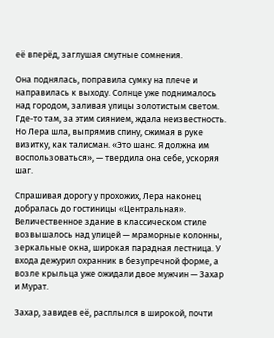её вперёд, заглушая смутные сомнения.

Она поднялась, поправила сумку на плече и направилась к выходу. Солнце уже поднималось над городом, заливая улицы золотистым светом. Где‑то там, за этим сиянием, ждала неизвестность. Но Лера шла, выпрямив спину, сжимая в руке визитку, как талисман. «Это шанс. Я должна им воспользоваться», — твердила она себе, ускоряя шаг.

Спрашивая дорогу у прохожих, Лера наконец добралась до гостиницы «Центральная». Величественное здание в классическом стиле возвышалось над улицей — мраморные колонны, зеркальные окна, широкая парадная лестница. У входа дежурил охранник в безупречной форме, а возле крыльца уже ожидали двое мужчин — Захар и Мурат.

Захар, завидев её, расплылся в широкой, почти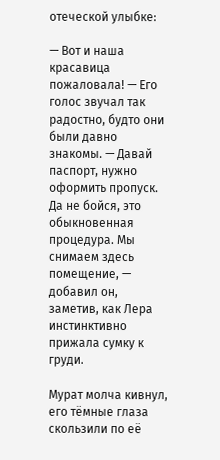отеческой улыбке:

— Вот и наша красавица пожаловала! — Его голос звучал так радостно, будто они были давно знакомы. — Давай паспорт, нужно оформить пропуск. Да не бойся, это обыкновенная процедура. Мы снимаем здесь помещение, — добавил он, заметив, как Лера инстинктивно прижала сумку к груди.

Мурат молча кивнул, его тёмные глаза скользили по её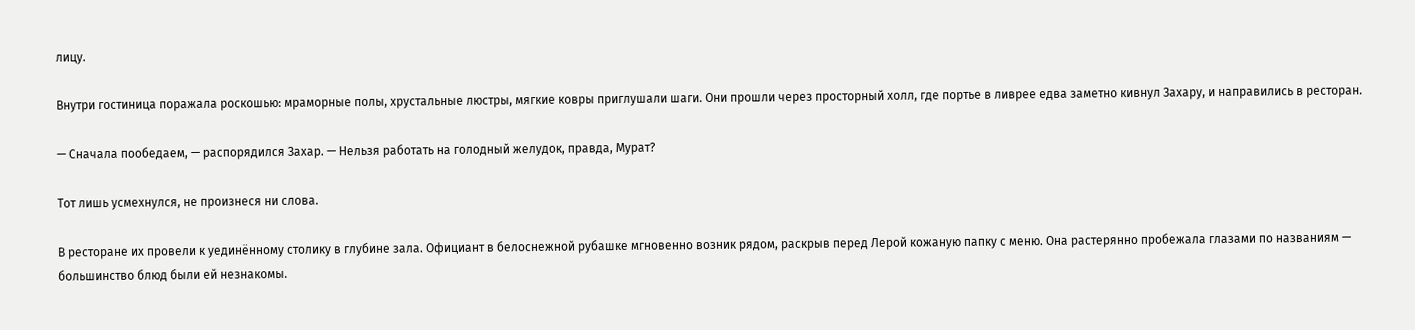лицу.

Внутри гостиница поражала роскошью: мраморные полы, хрустальные люстры, мягкие ковры приглушали шаги. Они прошли через просторный холл, где портье в ливрее едва заметно кивнул Захару, и направились в ресторан.

— Сначала пообедаем, — распорядился Захар. — Нельзя работать на голодный желудок, правда, Мурат?

Тот лишь усмехнулся, не произнеся ни слова.

В ресторане их провели к уединённому столику в глубине зала. Официант в белоснежной рубашке мгновенно возник рядом, раскрыв перед Лерой кожаную папку с меню. Она растерянно пробежала глазами по названиям — большинство блюд были ей незнакомы.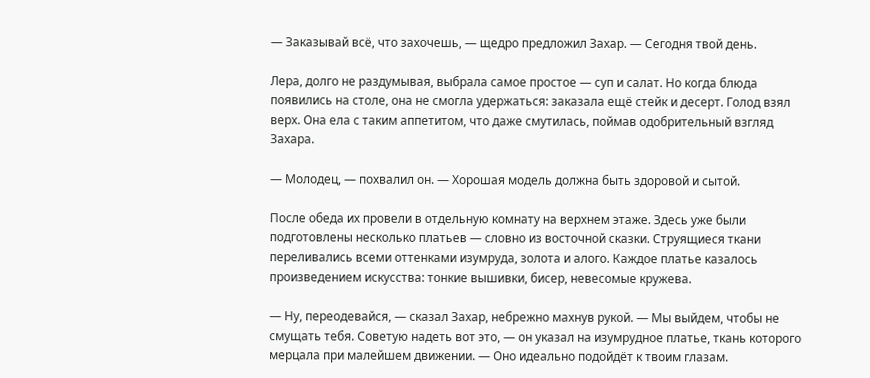— Заказывай всё, что захочешь, — щедро предложил Захар. — Сегодня твой день.

Лера, долго не раздумывая, выбрала самое простое — суп и салат. Но когда блюда появились на столе, она не смогла удержаться: заказала ещё стейк и десерт. Голод взял верх. Она ела с таким аппетитом, что даже смутилась, поймав одобрительный взгляд Захара.

— Молодец, — похвалил он. — Хорошая модель должна быть здоровой и сытой.

После обеда их провели в отдельную комнату на верхнем этаже. Здесь уже были подготовлены несколько платьев — словно из восточной сказки. Струящиеся ткани переливались всеми оттенками изумруда, золота и алого. Каждое платье казалось произведением искусства: тонкие вышивки, бисер, невесомые кружева.

— Ну, переодевайся, — сказал Захар, небрежно махнув рукой. — Мы выйдем, чтобы не смущать тебя. Советую надеть вот это, — он указал на изумрудное платье, ткань которого мерцала при малейшем движении. — Оно идеально подойдёт к твоим глазам.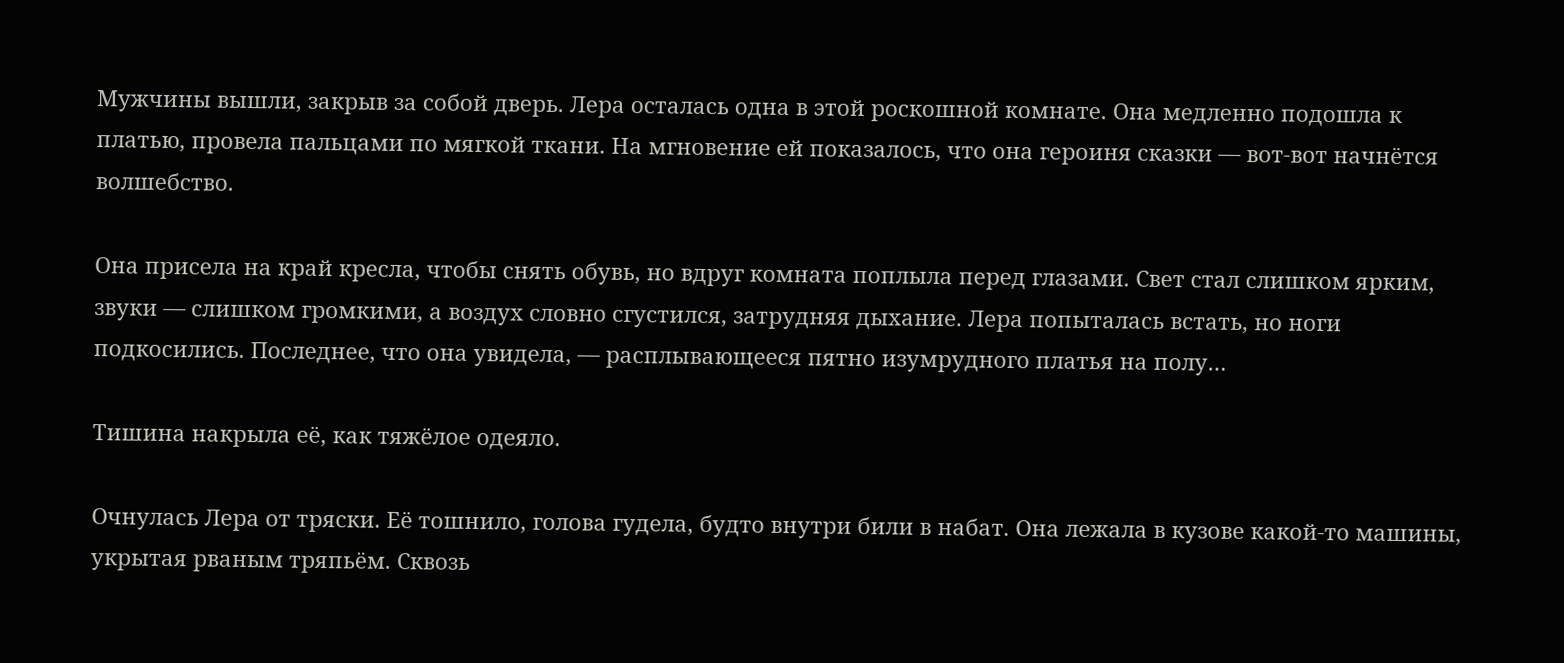Мужчины вышли, закрыв за собой дверь. Лера осталась одна в этой роскошной комнате. Она медленно подошла к платью, провела пальцами по мягкой ткани. На мгновение ей показалось, что она героиня сказки — вот‑вот начнётся волшебство.

Она присела на край кресла, чтобы снять обувь, но вдруг комната поплыла перед глазами. Свет стал слишком ярким, звуки — слишком громкими, а воздух словно сгустился, затрудняя дыхание. Лера попыталась встать, но ноги подкосились. Последнее, что она увидела, — расплывающееся пятно изумрудного платья на полу…

Тишина накрыла её, как тяжёлое одеяло.

Очнулась Лера от тряски. Её тошнило, голова гудела, будто внутри били в набат. Она лежала в кузове какой‑то машины, укрытая рваным тряпьём. Сквозь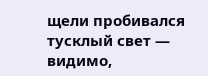щели пробивался тусклый свет — видимо,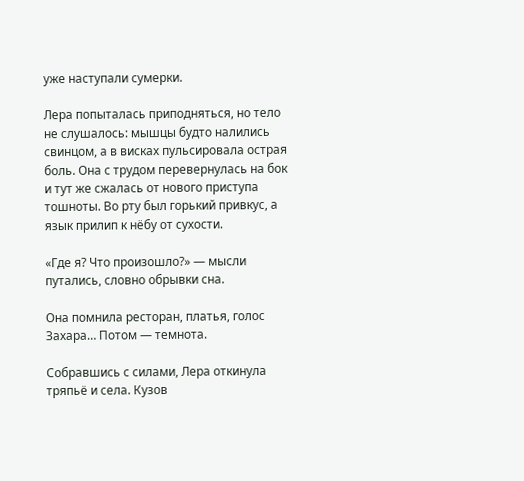уже наступали сумерки.

Лера попыталась приподняться, но тело не слушалось: мышцы будто налились свинцом, а в висках пульсировала острая боль. Она с трудом перевернулась на бок и тут же сжалась от нового приступа тошноты. Во рту был горький привкус, а язык прилип к нёбу от сухости.

«Где я? Что произошло?» — мысли путались, словно обрывки сна.

Она помнила ресторан, платья, голос Захара… Потом — темнота.

Собравшись с силами, Лера откинула тряпьё и села. Кузов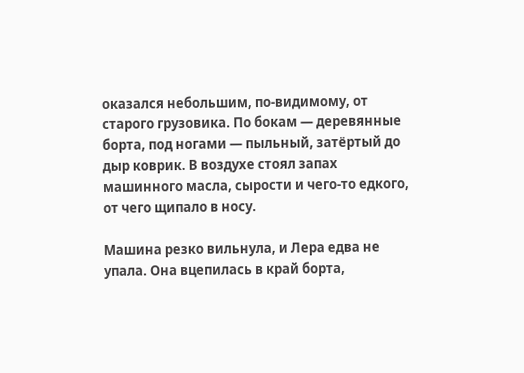оказался небольшим, по‑видимому, от старого грузовика. По бокам — деревянные борта, под ногами — пыльный, затёртый до дыр коврик. В воздухе стоял запах машинного масла, сырости и чего‑то едкого, от чего щипало в носу.

Машина резко вильнула, и Лера едва не упала. Она вцепилась в край борта,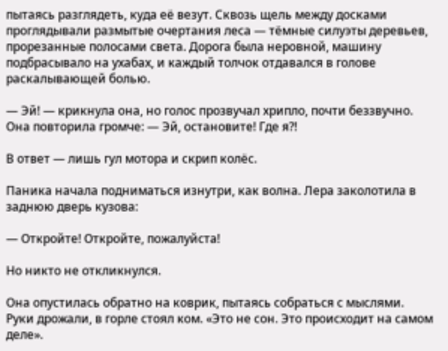пытаясь разглядеть, куда её везут. Сквозь щель между досками проглядывали размытые очертания леса — тёмные силуэты деревьев, прорезанные полосами света. Дорога была неровной, машину подбрасывало на ухабах, и каждый толчок отдавался в голове раскалывающей болью.

— Эй! — крикнула она, но голос прозвучал хрипло, почти беззвучно. Она повторила громче: — Эй, остановите! Где я?!

В ответ — лишь гул мотора и скрип колёс.

Паника начала подниматься изнутри, как волна. Лера заколотила в заднюю дверь кузова:

— Откройте! Откройте, пожалуйста!

Но никто не откликнулся.

Она опустилась обратно на коврик, пытаясь собраться с мыслями. Руки дрожали, в горле стоял ком. «Это не сон. Это происходит на самом деле».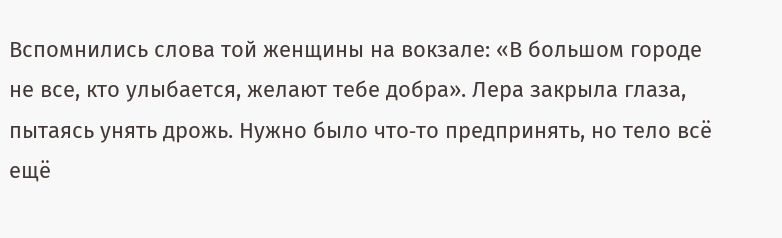Вспомнились слова той женщины на вокзале: «В большом городе не все, кто улыбается, желают тебе добра». Лера закрыла глаза, пытаясь унять дрожь. Нужно было что‑то предпринять, но тело всё ещё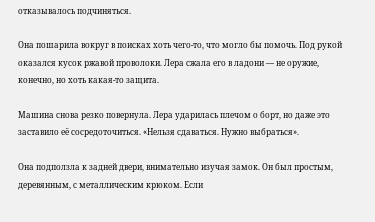отказывалось подчиняться.

Она пошарила вокруг в поисках хоть чего‑то, что могло бы помочь. Под рукой оказался кусок ржавой проволоки. Лера сжала его в ладони — не оружие, конечно, но хоть какая‑то защита.

Машина снова резко повернула. Лера ударилась плечом о борт, но даже это заставило её сосредоточиться. «Нельзя сдаваться. Нужно выбраться».

Она подползла к задней двери, внимательно изучая замок. Он был простым, деревянным, с металлическим крюком. Если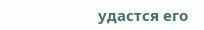удастся его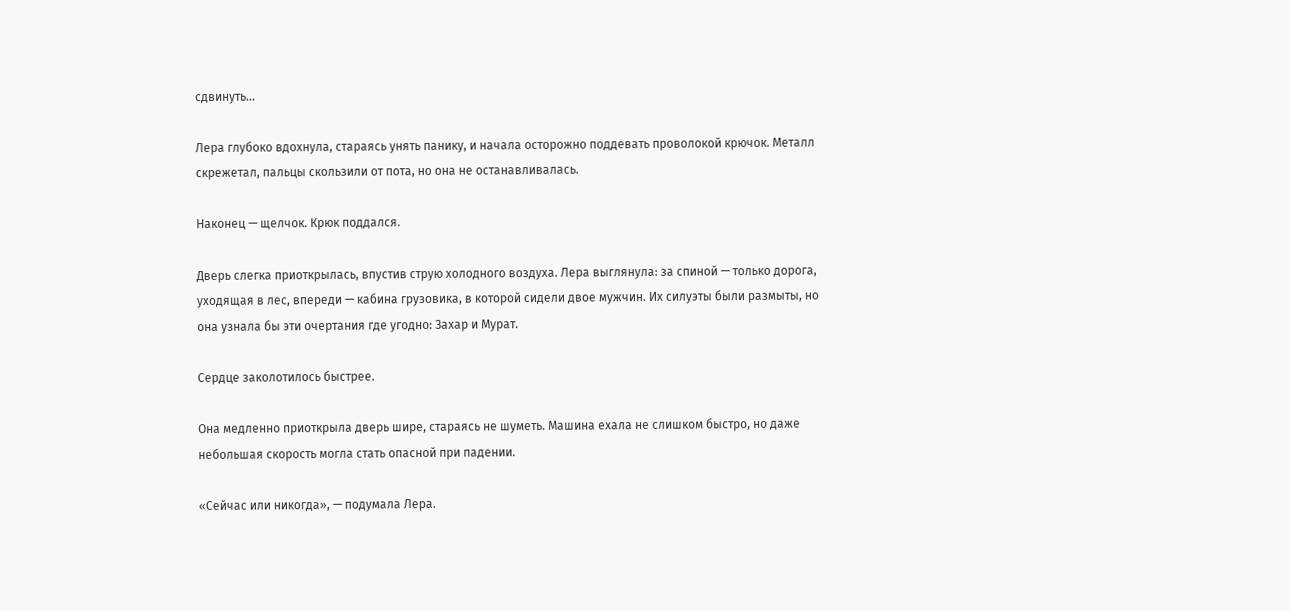сдвинуть…

Лера глубоко вдохнула, стараясь унять панику, и начала осторожно поддевать проволокой крючок. Металл скрежетал, пальцы скользили от пота, но она не останавливалась.

Наконец — щелчок. Крюк поддался.

Дверь слегка приоткрылась, впустив струю холодного воздуха. Лера выглянула: за спиной — только дорога, уходящая в лес, впереди — кабина грузовика, в которой сидели двое мужчин. Их силуэты были размыты, но она узнала бы эти очертания где угодно: Захар и Мурат.

Сердце заколотилось быстрее.

Она медленно приоткрыла дверь шире, стараясь не шуметь. Машина ехала не слишком быстро, но даже небольшая скорость могла стать опасной при падении.

«Сейчас или никогда», — подумала Лера.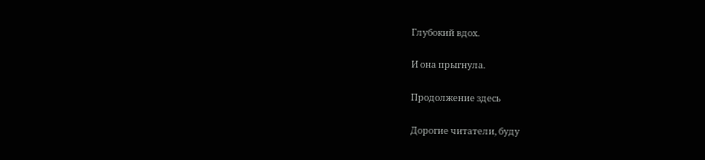Глубокий вдох.

И она прыгнула.

Продолжение здесь

Дорогие читатели, буду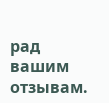рад вашим отзывам.